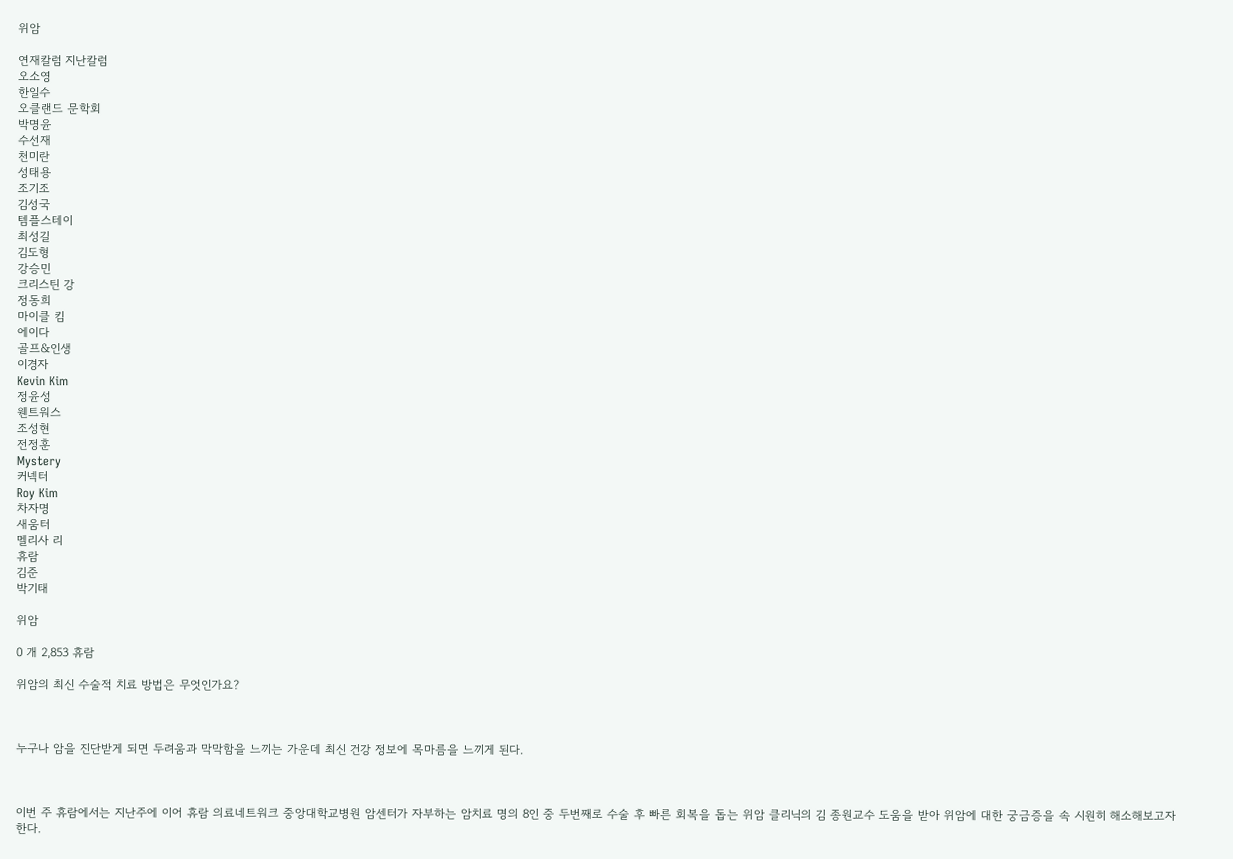위암

연재칼럼 지난칼럼
오소영
한일수
오클랜드 문학회
박명윤
수선재
천미란
성태용
조기조
김성국
템플스테이
최성길
김도형
강승민
크리스틴 강
정동희
마이클 킴
에이다
골프&인생
이경자
Kevin Kim
정윤성
웬트워스
조성현
전정훈
Mystery
커넥터
Roy Kim
차자명
새움터
멜리사 리
휴람
김준
박기태

위암

0 개 2,853 휴람

위암의 최신 수술적 치료 방법은 무엇인가요?



누구나 암을 진단받게 되면 두려움과 막막함을 느끼는 가운데 최신 건강 정보에 목마름을 느끼게 된다.



이번 주 휴람에서는 지난주에 이어 휴람 의료네트워크 중앙대학교병원 암센터가 자부하는 암치료 명의 8인 중 두번째로 수술 후 빠른 회복을 돕는 위암 클리닉의 김 종원교수 도움을 받아 위암에 대한 궁금증을 속 시원히 해소해보고자 한다.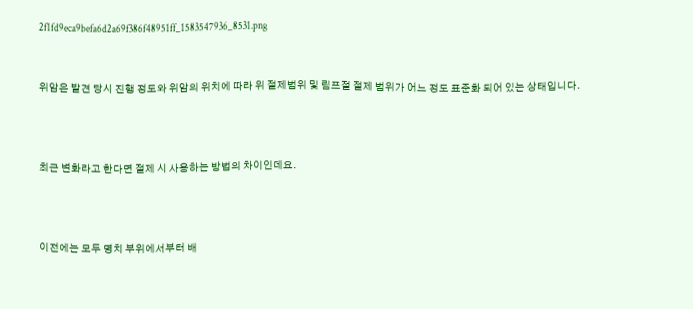2f1fd9eca9befa6d2a69f386f48951ff_1583547936_8531.png


위암은 발견 당시 진행 정도와 위암의 위치에 따라 위 절제범위 및 림프절 절제 범위가 어느 정도 표준화 되어 있는 상태입니다.



최근 변화라고 한다면 절제 시 사용하는 방법의 차이인데요.



이전에는 모두 명치 부위에서부터 배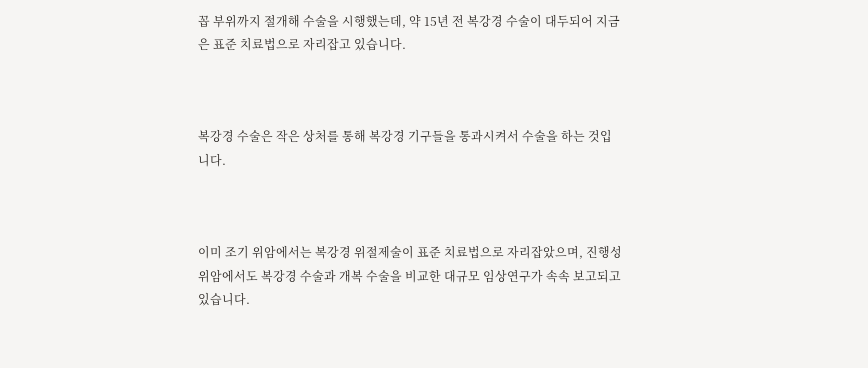꼽 부위까지 절개해 수술을 시행했는데, 약 15년 전 복강경 수술이 대두되어 지금은 표준 치료법으로 자리잡고 있습니다.



복강경 수술은 작은 상처를 통해 복강경 기구들을 통과시켜서 수술을 하는 것입니다.



이미 조기 위암에서는 복강경 위절제술이 표준 치료법으로 자리잡았으며, 진행성 위암에서도 복강경 수술과 개복 수술을 비교한 대규모 임상연구가 속속 보고되고 있습니다.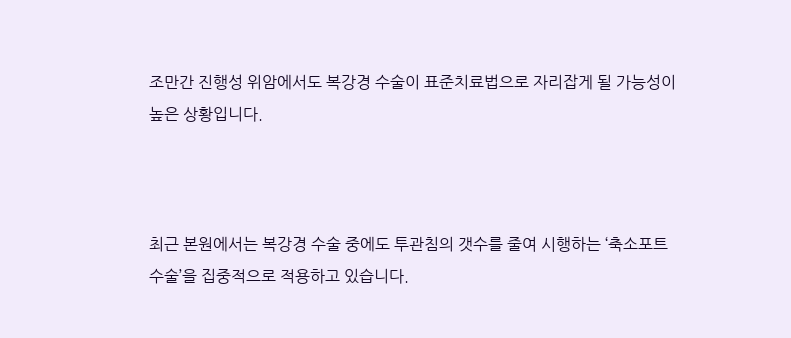조만간 진행성 위암에서도 복강경 수술이 표준치료법으로 자리잡게 될 가능성이 높은 상황입니다.



최근 본원에서는 복강경 수술 중에도 투관침의 갯수를 줄여 시행하는 ‘축소포트 수술’을 집중적으로 적용하고 있습니다.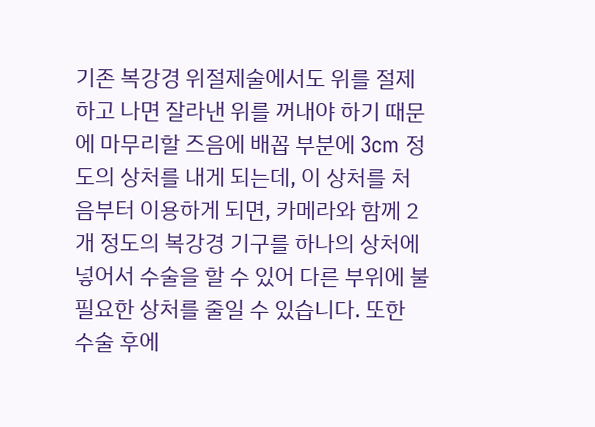기존 복강경 위절제술에서도 위를 절제하고 나면 잘라낸 위를 꺼내야 하기 때문에 마무리할 즈음에 배꼽 부분에 3cm 정도의 상처를 내게 되는데, 이 상처를 처음부터 이용하게 되면, 카메라와 함께 2개 정도의 복강경 기구를 하나의 상처에 넣어서 수술을 할 수 있어 다른 부위에 불필요한 상처를 줄일 수 있습니다. 또한 수술 후에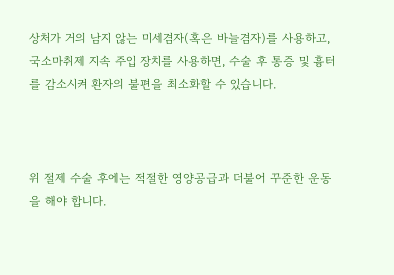상처가 거의 남지 않는 미세겸자(혹은 바늘겸자)를 사용하고, 국소마취제 지속 주입 장치를 사용하면, 수술 후 통증 및 흉터를 감소시켜 환자의 불편을 최소화할 수 있습니다.



위 절제 수술 후에는 적절한 영양공급과 더불어 꾸준한 운동을 해야 합니다.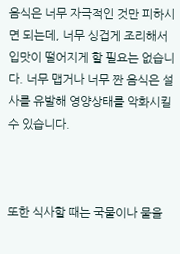음식은 너무 자극적인 것만 피하시면 되는데, 너무 싱겁게 조리해서 입맛이 떨어지게 할 필요는 없습니다. 너무 맵거나 너무 짠 음식은 설사를 유발해 영양상태를 악화시킬 수 있습니다.



또한 식사할 때는 국물이나 물을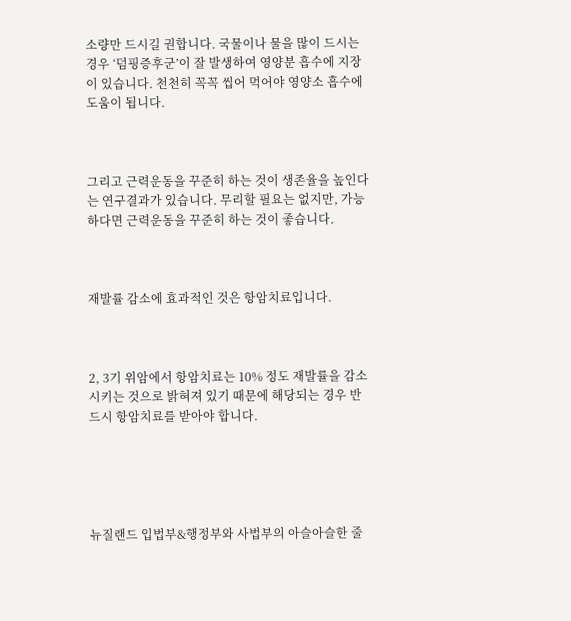소량만 드시길 권합니다. 국물이나 물을 많이 드시는 경우 ‘덤핑증후군’이 잘 발생하여 영양분 흡수에 지장이 있습니다. 천천히 꼭꼭 씹어 먹어야 영양소 흡수에 도움이 됩니다.



그리고 근력운동을 꾸준히 하는 것이 생존율을 높인다는 연구결과가 있습니다. 무리할 필요는 없지만, 가능하다면 근력운동을 꾸준히 하는 것이 좋습니다.



재발률 감소에 효과적인 것은 항암치료입니다.



2, 3기 위암에서 항암치료는 10% 정도 재발률을 감소시키는 것으로 밝혀져 있기 때문에 해당되는 경우 반드시 항암치료를 받아야 합니다.





뉴질랜드 입법부&행정부와 사법부의 아슬아슬한 줄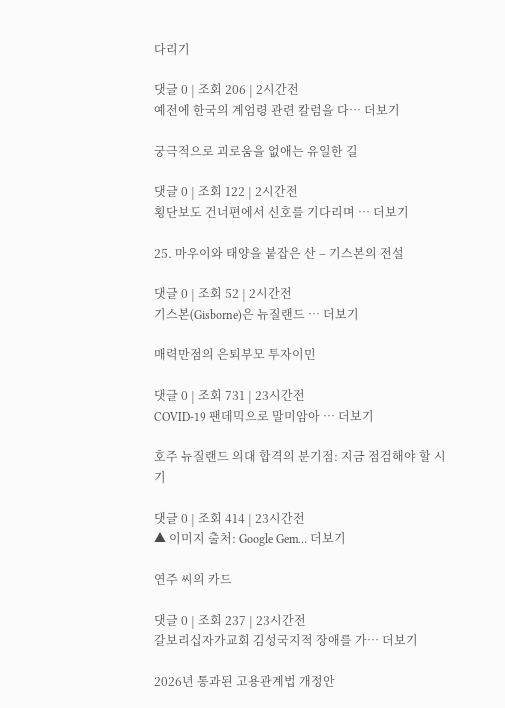다리기

댓글 0 | 조회 206 | 2시간전
예전에 한국의 계엄령 관련 칼럼을 다… 더보기

궁극적으로 괴로움을 없애는 유일한 길

댓글 0 | 조회 122 | 2시간전
횡단보도 건너편에서 신호를 기다리며 … 더보기

25. 마우이와 태양을 붙잡은 산 – 기스본의 전설

댓글 0 | 조회 52 | 2시간전
기스본(Gisborne)은 뉴질랜드 … 더보기

매력만점의 은퇴부모 투자이민

댓글 0 | 조회 731 | 23시간전
COVID-19 팬데믹으로 말미암아 … 더보기

호주 뉴질랜드 의대 합격의 분기점: 지금 점검해야 할 시기

댓글 0 | 조회 414 | 23시간전
▲ 이미지 출처: Google Gem… 더보기

연주 씨의 카드

댓글 0 | 조회 237 | 23시간전
갈보리십자가교회 김성국지적 장애를 가… 더보기

2026년 통과된 고용관계법 개정안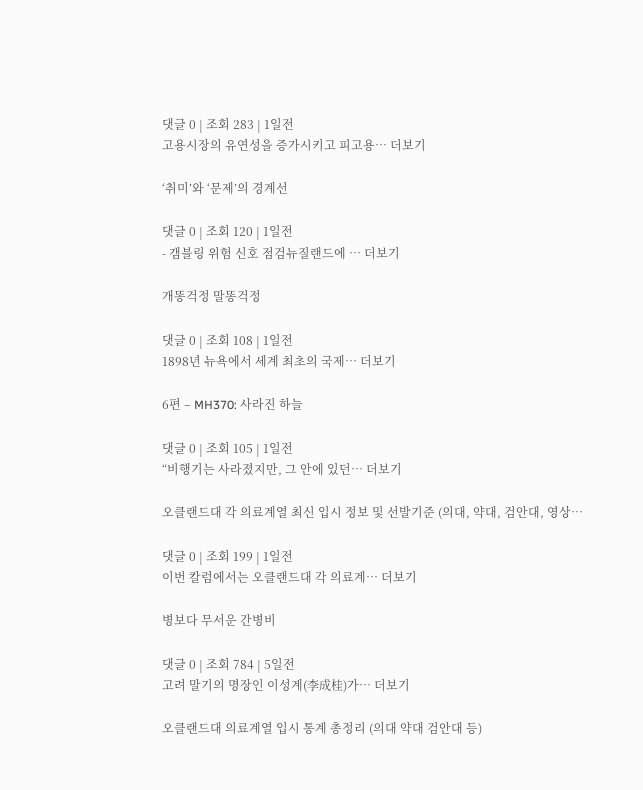댓글 0 | 조회 283 | 1일전
고용시장의 유연성을 증가시키고 피고용… 더보기

‘취미’와 ‘문제’의 경계선

댓글 0 | 조회 120 | 1일전
- 갬블링 위험 신호 점검뉴질랜드에 … 더보기

개똥걱정 말똥걱정

댓글 0 | 조회 108 | 1일전
1898년 뉴욕에서 세계 최초의 국제… 더보기

6편 – MH370: 사라진 하늘

댓글 0 | 조회 105 | 1일전
“비행기는 사라졌지만, 그 안에 있던… 더보기

오클랜드대 각 의료계열 최신 입시 정보 및 선발기준 (의대, 약대, 검안대, 영상…

댓글 0 | 조회 199 | 1일전
이번 칼럼에서는 오클랜드대 각 의료계… 더보기

병보다 무서운 간병비

댓글 0 | 조회 784 | 5일전
고려 말기의 명장인 이성계(李成桂)가… 더보기

오클랜드대 의료계열 입시 통계 총정리 (의대 약대 검안대 등)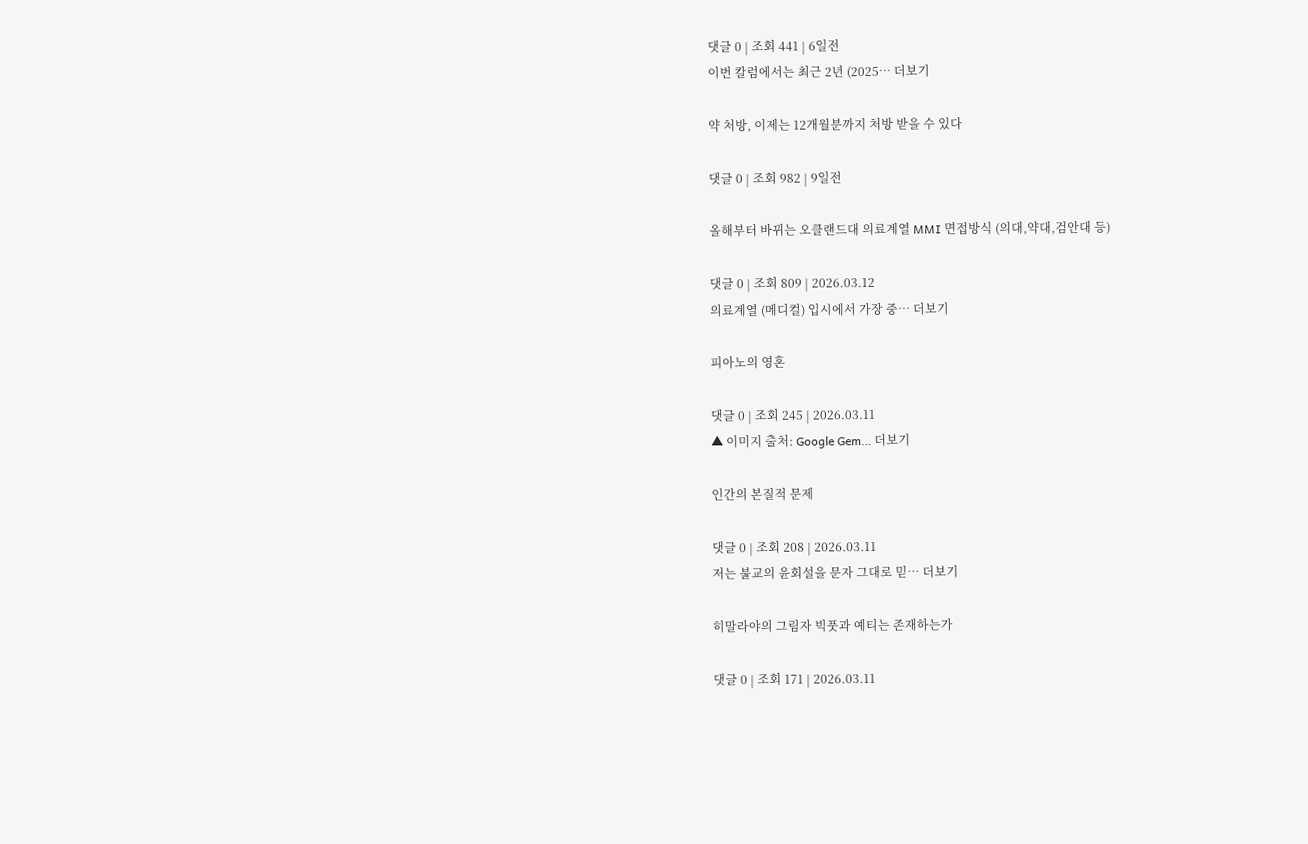댓글 0 | 조회 441 | 6일전
이번 칼럼에서는 최근 2년 (2025… 더보기

약 처방, 이제는 12개월분까지 처방 받을 수 있다

댓글 0 | 조회 982 | 9일전

올해부터 바뀌는 오클랜드대 의료계열 MMI 면접방식 (의대,약대,검안대 등)

댓글 0 | 조회 809 | 2026.03.12
의료계열 (메디컬) 입시에서 가장 중… 더보기

피아노의 영혼

댓글 0 | 조회 245 | 2026.03.11
▲ 이미지 출처: Google Gem… 더보기

인간의 본질적 문제

댓글 0 | 조회 208 | 2026.03.11
저는 불교의 윤회설을 문자 그대로 믿… 더보기

히말라야의 그림자 빅풋과 예티는 존재하는가

댓글 0 | 조회 171 | 2026.03.11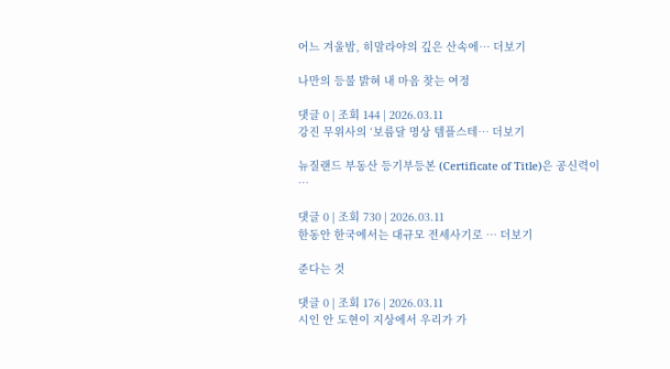어느 겨울밤, 히말라야의 깊은 산속에… 더보기

나만의 등불 밝혀 내 마음 찾는 여정

댓글 0 | 조회 144 | 2026.03.11
강진 무위사의 ‘보름달 명상 템플스테… 더보기

뉴질랜드 부동산 등기부등본 (Certificate of Title)은 공신력이 …

댓글 0 | 조회 730 | 2026.03.11
한동안 한국에서는 대규모 전세사기로 … 더보기

준다는 것

댓글 0 | 조회 176 | 2026.03.11
시인 안 도현이 지상에서 우리가 가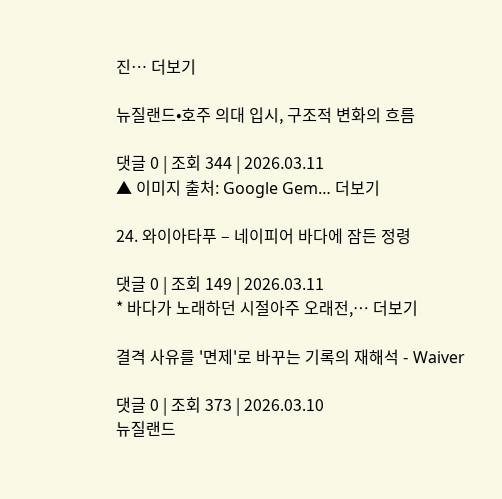진… 더보기

뉴질랜드•호주 의대 입시, 구조적 변화의 흐름

댓글 0 | 조회 344 | 2026.03.11
▲ 이미지 출처: Google Gem… 더보기

24. 와이아타푸 – 네이피어 바다에 잠든 정령

댓글 0 | 조회 149 | 2026.03.11
* 바다가 노래하던 시절아주 오래전,… 더보기

결격 사유를 '면제'로 바꾸는 기록의 재해석 - Waiver

댓글 0 | 조회 373 | 2026.03.10
뉴질랜드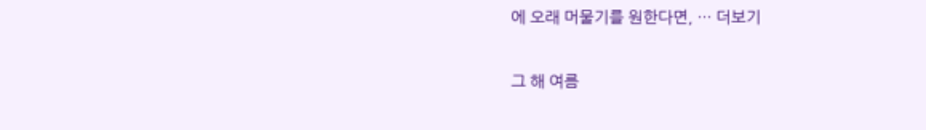에 오래 머물기를 원한다면, … 더보기

그 해 여름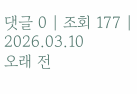댓글 0 | 조회 177 | 2026.03.10
오래 전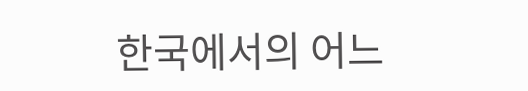한국에서의 어느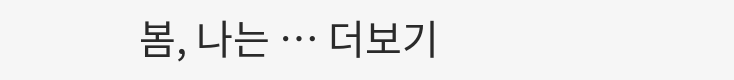봄, 나는 … 더보기